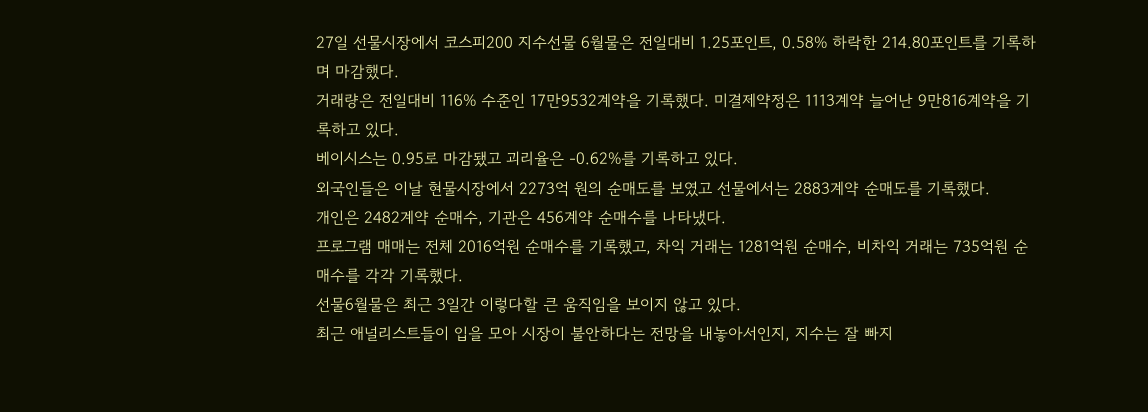27일 선물시장에서 코스피200 지수선물 6월물은 전일대비 1.25포인트, 0.58% 하락한 214.80포인트를 기록하며 마감했다.
거래량은 전일대비 116% 수준인 17만9532계약을 기록했다. 미결제약정은 1113계약 늘어난 9만816계약을 기록하고 있다.
베이시스는 0.95로 마감됐고 괴리율은 -0.62%를 기록하고 있다.
외국인들은 이날 현물시장에서 2273억 원의 순매도를 보였고 선물에서는 2883계약 순매도를 기록했다.
개인은 2482계약 순매수, 기관은 456계약 순매수를 나타냈다.
프로그램 매매는 전체 2016억원 순매수를 기록했고, 차익 거래는 1281억원 순매수, 비차익 거래는 735억원 순매수를 각각 기록했다.
선물6월물은 최근 3일간 이렇다할 큰 움직임을 보이지 않고 있다.
최근 애널리스트들이 입을 모아 시장이 불안하다는 전망을 내놓아서인지, 지수는 잘 빠지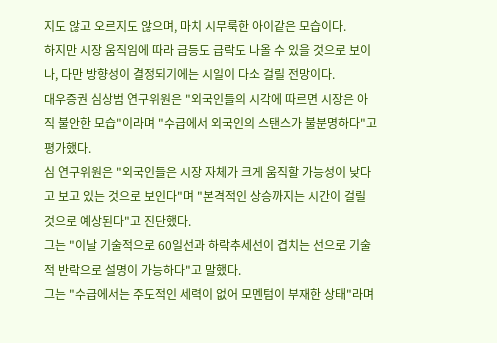지도 않고 오르지도 않으며, 마치 시무룩한 아이같은 모습이다.
하지만 시장 움직임에 따라 급등도 급락도 나올 수 있을 것으로 보이나, 다만 방향성이 결정되기에는 시일이 다소 걸릴 전망이다.
대우증권 심상범 연구위원은 "외국인들의 시각에 따르면 시장은 아직 불안한 모습"이라며 "수급에서 외국인의 스탠스가 불분명하다"고 평가했다.
심 연구위원은 "외국인들은 시장 자체가 크게 움직할 가능성이 낮다고 보고 있는 것으로 보인다"며 "본격적인 상승까지는 시간이 걸릴 것으로 예상된다"고 진단했다.
그는 "이날 기술적으로 60일선과 하락추세선이 겹치는 선으로 기술적 반락으로 설명이 가능하다"고 말했다.
그는 "수급에서는 주도적인 세력이 없어 모멘텀이 부재한 상태"라며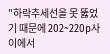"하락추세선을 못 뚫었기 때문에 202~220p사이에서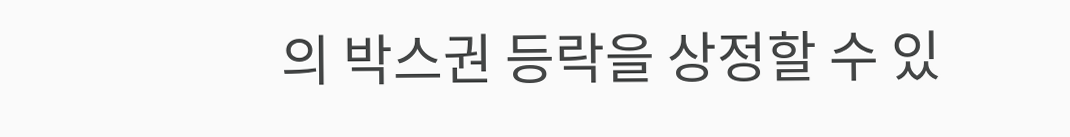의 박스권 등락을 상정할 수 있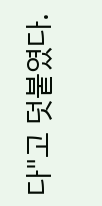다"고 덧붙였다.